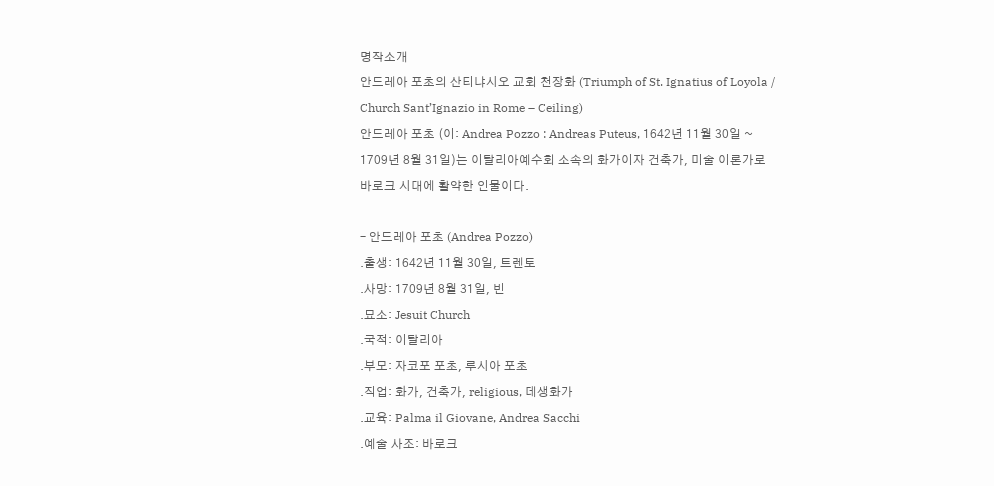명작소개
안드레아 포초의 산티냐시오 교회 천장화 (Triumph of St. Ignatius of Loyola / Church Sant’Ignazio in Rome – Ceiling)
안드레아 포초 (이: Andrea Pozzo : Andreas Puteus, 1642년 11월 30일 ~ 1709년 8월 31일)는 이탈리아예수회 소속의 화가이자 건축가, 미술 이론가로 바로크 시대에 활약한 인물이다.

– 안드레아 포초 (Andrea Pozzo)
.출생: 1642년 11월 30일, 트렌토
.사망: 1709년 8월 31일, 빈
.묘소: Jesuit Church
.국적: 이탈리아
.부모: 자코포 포초, 루시아 포초
.직업: 화가, 건축가, religious, 데생화가
.교육: Palma il Giovane, Andrea Sacchi
.예술 사조: 바로크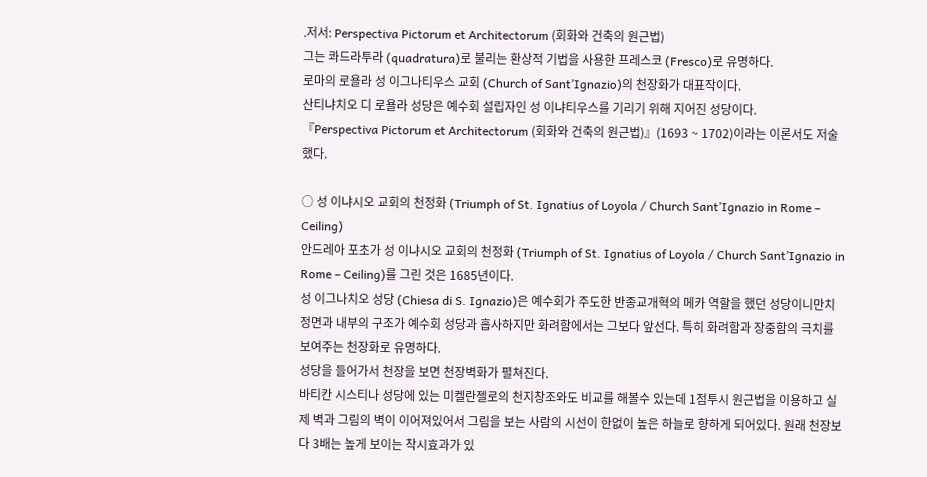.저서: Perspectiva Pictorum et Architectorum (회화와 건축의 원근법)
그는 콰드라투라 (quadratura)로 불리는 환상적 기법을 사용한 프레스코 (Fresco)로 유명하다.
로마의 로욜라 성 이그나티우스 교회 (Church of Sant’Ignazio)의 천장화가 대표작이다.
산티냐치오 디 로욜라 성당은 예수회 설립자인 성 이냐티우스를 기리기 위해 지어진 성당이다.
『Perspectiva Pictorum et Architectorum (회화와 건축의 원근법)』(1693 ~ 1702)이라는 이론서도 저술했다.

○ 성 이냐시오 교회의 천정화 (Triumph of St. Ignatius of Loyola / Church Sant’Ignazio in Rome – Ceiling)
안드레아 포초가 성 이냐시오 교회의 천정화 (Triumph of St. Ignatius of Loyola / Church Sant’Ignazio in Rome – Ceiling)를 그린 것은 1685년이다.
성 이그나치오 성당 (Chiesa di S. Ignazio)은 예수회가 주도한 반종교개혁의 메카 역할을 했던 성당이니만치 정면과 내부의 구조가 예수회 성당과 흡사하지만 화려함에서는 그보다 앞선다. 특히 화려함과 장중함의 극치를 보여주는 천장화로 유명하다.
성당을 들어가서 천장을 보면 천장벽화가 펼쳐진다.
바티칸 시스티나 성당에 있는 미켈란젤로의 천지창조와도 비교를 해볼수 있는데 1점투시 원근법을 이용하고 실제 벽과 그림의 벽이 이어져있어서 그림을 보는 사람의 시선이 한없이 높은 하늘로 향하게 되어있다. 원래 천장보다 3배는 높게 보이는 착시효과가 있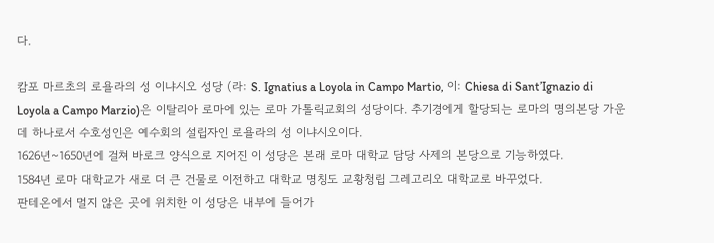다.

캄포 마르초의 로욜라의 성 이냐시오 성당 (라: S. Ignatius a Loyola in Campo Martio, 이: Chiesa di Sant’Ignazio di Loyola a Campo Marzio)은 이탈리아 로마에 있는 로마 가톨릭교회의 성당이다. 추기경에게 할당되는 로마의 명의본당 가운데 하나로서 수호성인은 예수회의 설립자인 로욜라의 성 이냐시오이다.
1626년~1650년에 걸쳐 바로크 양식으로 지어진 이 성당은 본래 로마 대학교 담당 사제의 본당으로 기능하였다.
1584년 로마 대학교가 새로 더 큰 건물로 이전하고 대학교 명칭도 교황청립 그레고리오 대학교로 바꾸었다.
판테온에서 멀지 않은 곳에 위치한 이 성당은 내부에 들어가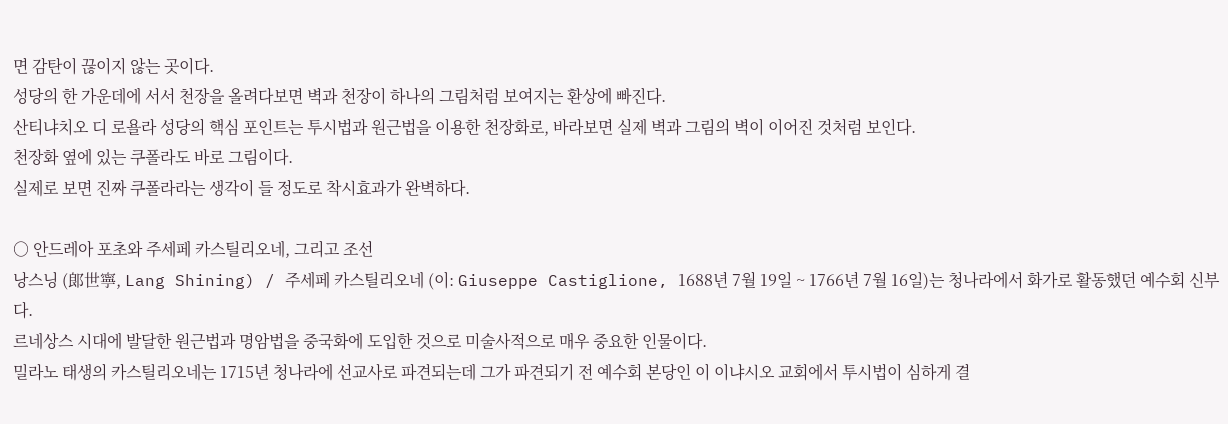면 감탄이 끊이지 않는 곳이다.
성당의 한 가운데에 서서 천장을 올려다보면 벽과 천장이 하나의 그림처럼 보여지는 환상에 빠진다.
산티냐치오 디 로욜라 성당의 핵심 포인트는 투시법과 원근법을 이용한 천장화로, 바라보면 실제 벽과 그림의 벽이 이어진 것처럼 보인다.
천장화 옆에 있는 쿠폴라도 바로 그림이다.
실제로 보면 진짜 쿠폴라라는 생각이 들 정도로 착시효과가 완벽하다.

○ 안드레아 포초와 주세페 카스틸리오네, 그리고 조선
낭스닝 (郞世寧, Lang Shining) / 주세페 카스틸리오네 (이: Giuseppe Castiglione, 1688년 7월 19일 ~ 1766년 7월 16일)는 청나라에서 화가로 활동했던 예수회 신부다.
르네상스 시대에 발달한 원근법과 명암법을 중국화에 도입한 것으로 미술사적으로 매우 중요한 인물이다.
밀라노 태생의 카스틸리오네는 1715년 청나라에 선교사로 파견되는데 그가 파견되기 전 예수회 본당인 이 이냐시오 교회에서 투시법이 심하게 결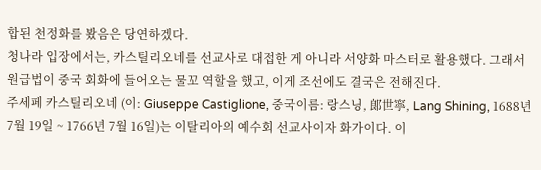합된 천정화를 봤음은 당연하겠다.
청나라 입장에서는, 카스틸리오네를 선교사로 대접한 게 아니라 서양화 마스터로 활용했다. 그래서 원급법이 중국 회화에 들어오는 물꼬 역할을 했고, 이게 조선에도 결국은 전해진다.
주세페 카스틸리오네 (이: Giuseppe Castiglione, 중국이름: 랑스닝, 郞世寧, Lang Shining, 1688년 7월 19일 ~ 1766년 7월 16일)는 이탈리아의 예수회 선교사이자 화가이다. 이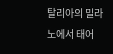탈리아의 밀라노에서 태어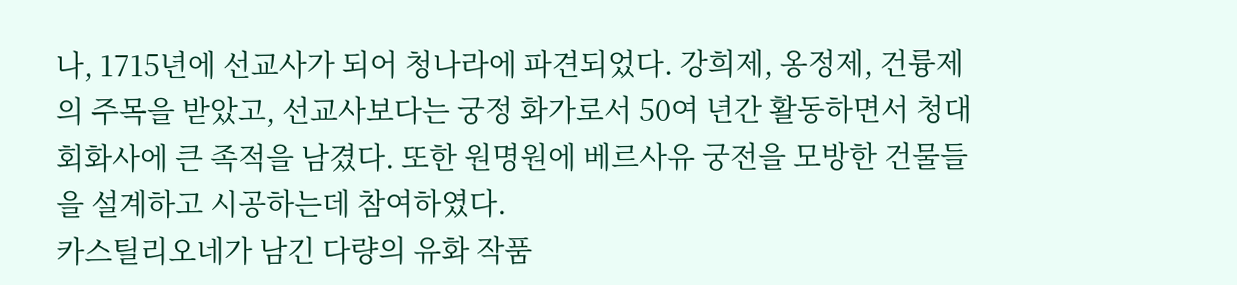나, 1715년에 선교사가 되어 청나라에 파견되었다. 강희제, 옹정제, 건륭제의 주목을 받았고, 선교사보다는 궁정 화가로서 50여 년간 활동하면서 청대 회화사에 큰 족적을 남겼다. 또한 원명원에 베르사유 궁전을 모방한 건물들을 설계하고 시공하는데 참여하였다.
카스틸리오네가 남긴 다량의 유화 작품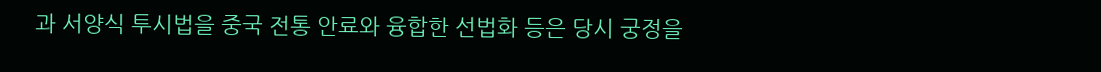과 서양식 투시법을 중국 전통 안료와 융합한 선법화 등은 당시 궁정을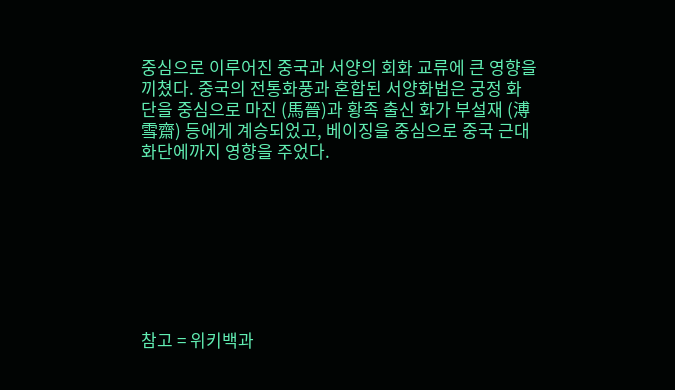중심으로 이루어진 중국과 서양의 회화 교류에 큰 영향을 끼쳤다. 중국의 전통화풍과 혼합된 서양화법은 궁정 화단을 중심으로 마진 (馬晉)과 황족 출신 화가 부설재 (溥雪齋) 등에게 계승되었고, 베이징을 중심으로 중국 근대 화단에까지 영향을 주었다.








참고 = 위키백과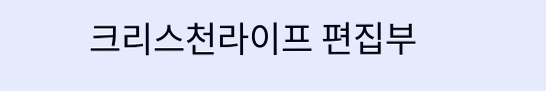크리스천라이프 편집부